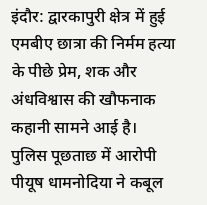इंदौर: द्वारकापुरी क्षेत्र में हुई एमबीए छात्रा की निर्मम हत्या के पीछे प्रेम, शक और अंधविश्वास की खौफनाक कहानी सामने आई है। पुलिस पूछताछ में आरोपी पीयूष धामनोदिया ने कबूल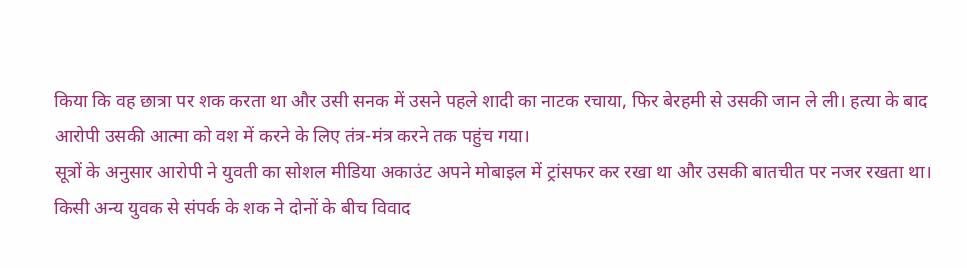किया कि वह छात्रा पर शक करता था और उसी सनक में उसने पहले शादी का नाटक रचाया, फिर बेरहमी से उसकी जान ले ली। हत्या के बाद आरोपी उसकी आत्मा को वश में करने के लिए तंत्र-मंत्र करने तक पहुंच गया।
सूत्रों के अनुसार आरोपी ने युवती का सोशल मीडिया अकाउंट अपने मोबाइल में ट्रांसफर कर रखा था और उसकी बातचीत पर नजर रखता था। किसी अन्य युवक से संपर्क के शक ने दोनों के बीच विवाद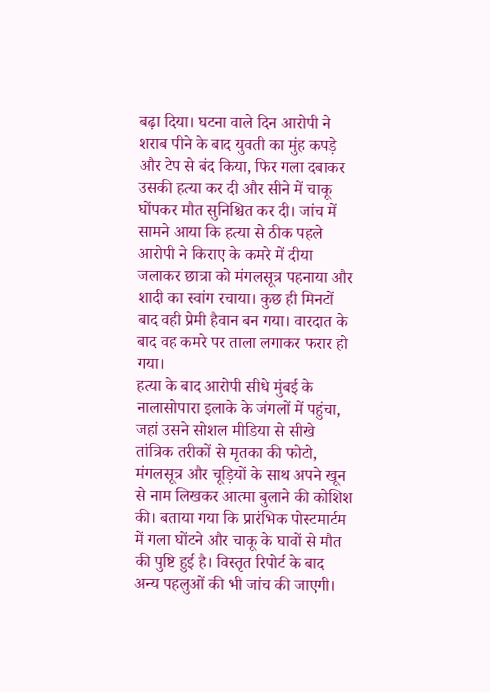बढ़ा दिया। घटना वाले दिन आरोपी ने शराब पीने के बाद युवती का मुंह कपड़े और टेप से बंद किया, फिर गला दबाकर उसकी हत्या कर दी और सीने में चाकू घोंपकर मौत सुनिश्चित कर दी। जांच में सामने आया कि हत्या से ठीक पहले आरोपी ने किराए के कमरे में दीया जलाकर छात्रा को मंगलसूत्र पहनाया और शादी का स्वांग रचाया। कुछ ही मिनटों बाद वही प्रेमी हैवान बन गया। वारदात के बाद वह कमरे पर ताला लगाकर फरार हो गया।
हत्या के बाद आरोपी सीधे मुंबई के नालासोपारा इलाके के जंगलों में पहुंचा, जहां उसने सोशल मीडिया से सीखे तांत्रिक तरीकों से मृतका की फोटो, मंगलसूत्र और चूड़ियों के साथ अपने खून से नाम लिखकर आत्मा बुलाने की कोशिश की। बताया गया कि प्रारंभिक पोस्टमार्टम में गला घोंटने और चाकू के घावों से मौत की पुष्टि हुई है। विस्तृत रिपोर्ट के बाद अन्य पहलुओं की भी जांच की जाएगी।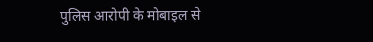पुलिस आरोपी के मोबाइल से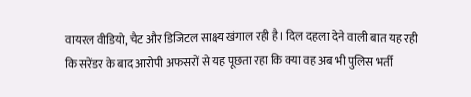वायरल वीडियो, चैट और डिजिटल साक्ष्य खंगाल रही है। दिल दहला देने वाली बात यह रही कि सरेंडर के बाद आरोपी अफसरों से यह पूछता रहा कि क्या वह अब भी पुलिस भर्ती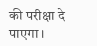की परीक्षा दे पाएगा।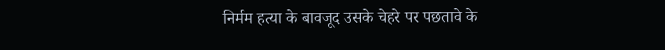निर्मम हत्या के बावजूद उसके चेहरे पर पछतावे के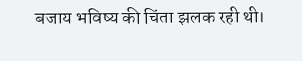बजाय भविष्य की चिंता झलक रही थी।